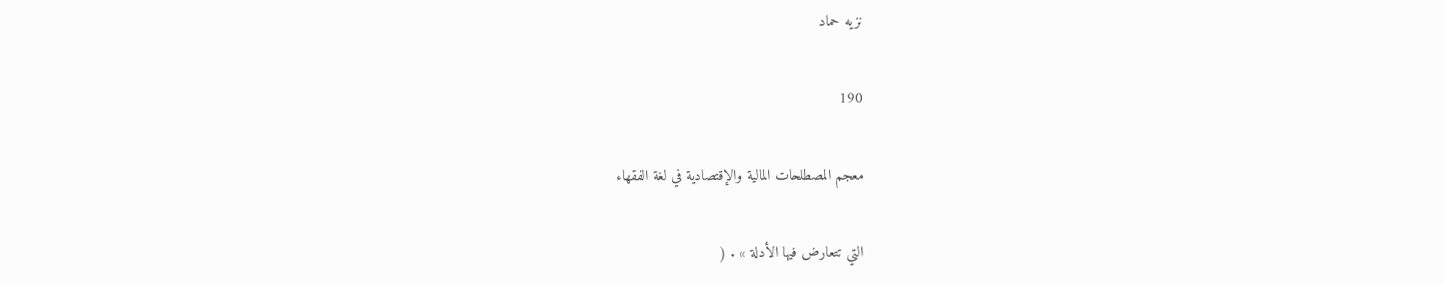نزيه حماد

190

معجم المصطلحات المالية والإقتصادية في لغة الفقهاء

التي تتعارض فيها الأدلة » . (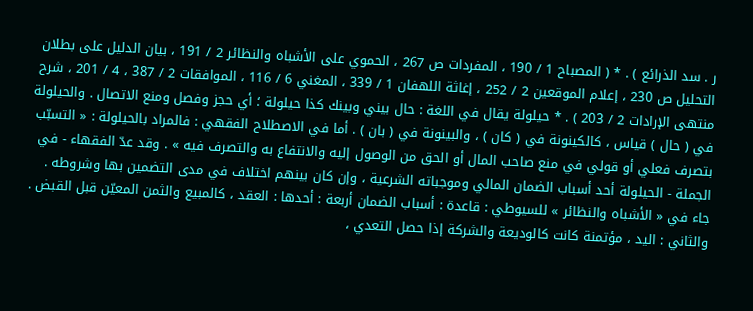ر . سد الذرائع ) . * ( المصباح 1 / 190 ، المفردات ص 267 ، الحموي على الأشباه والنظائر 2 / 191 ، بيان الدليل على بطلان التحليل ص 230 ، إعلام الموقعين 2 / 252 ، إغاثة اللهفان 1 / 339 ، المغني 6 / 116 ، الموافقات 2 / 387 ، 4 / 201 ، شرح منتهى الإرادات 2 / 203 ) . * حيلولة يقال في اللغة : حال بيني وبينك كذا حيلولة ؛ أي حجز وفصل ومنع الاتصال . والحيلولة في ( حال ) قياس ، كالكينونة في ( كان ) ، والبينونة في ( بان ) . أما في الاصطلاح الفقهي : فالمراد بالحيلولة : « التسبّب بتصرف فعلي أو قولي في منع صاحب المال أو الحق من الوصول إليه والانتفاع به والتصرف فيه » . وقد عدّ الفقهاء - في الجملة - الحيلولة أحد أسباب الضمان المالي وموجباته الشرعية ، وإن كان بينهم اختلاف في مدى التضمين بها وشروطه . جاء في « الأشباه والنظائر » للسيوطي : قاعدة : أسباب الضمان أربعة : أحدها : العقد ، كالمبيع والثمن المعيّن قبل القبض . والثاني : اليد ، مؤتمنة كانت كالوديعة والشركة إذا حصل التعدي ،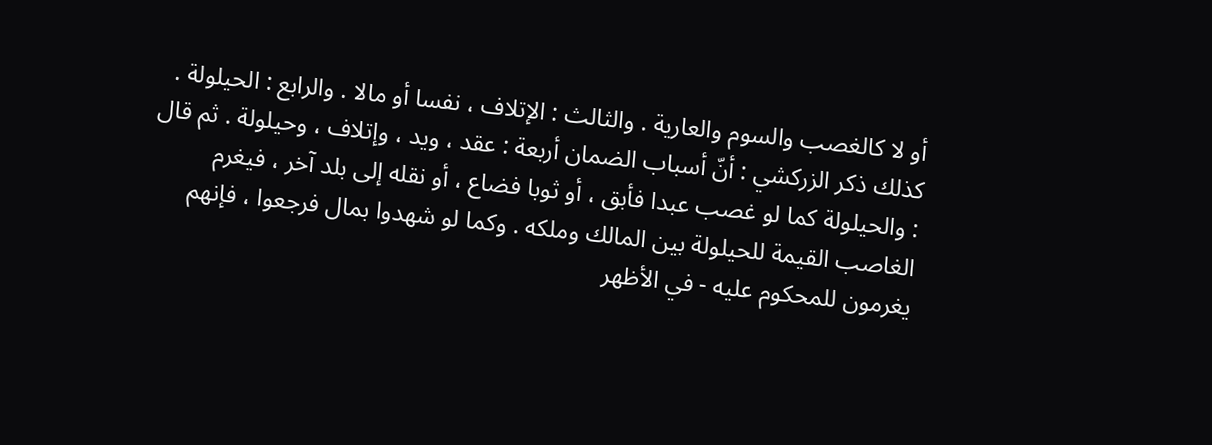أو لا كالغصب والسوم والعارية . والثالث : الإتلاف ، نفسا أو مالا . والرابع : الحيلولة . كذلك ذكر الزركشي : أنّ أسباب الضمان أربعة : عقد ، ويد ، وإتلاف ، وحيلولة . ثم قال : والحيلولة كما لو غصب عبدا فأبق ، أو ثوبا فضاع ، أو نقله إلى بلد آخر ، فيغرم الغاصب القيمة للحيلولة بين المالك وملكه . وكما لو شهدوا بمال فرجعوا ، فإنهم يغرمون للمحكوم عليه - في الأظهر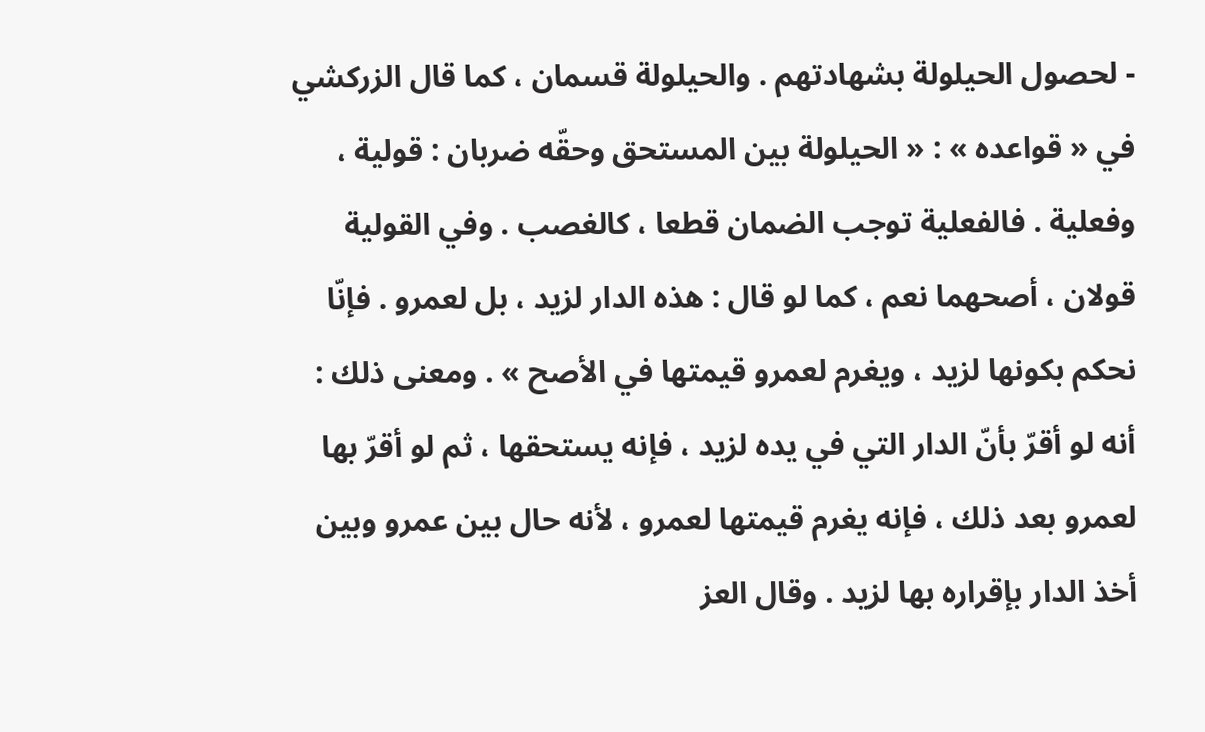- لحصول الحيلولة بشهادتهم . والحيلولة قسمان ، كما قال الزركشي في « قواعده » : « الحيلولة بين المستحق وحقّه ضربان : قولية ، وفعلية . فالفعلية توجب الضمان قطعا ، كالغصب . وفي القولية قولان ، أصحهما نعم ، كما لو قال : هذه الدار لزيد ، بل لعمرو . فإنّا نحكم بكونها لزيد ، ويغرم لعمرو قيمتها في الأصح » . ومعنى ذلك : أنه لو أقرّ بأنّ الدار التي في يده لزيد ، فإنه يستحقها ، ثم لو أقرّ بها لعمرو بعد ذلك ، فإنه يغرم قيمتها لعمرو ، لأنه حال بين عمرو وبين أخذ الدار بإقراره بها لزيد . وقال العز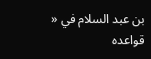بن عبد السلام في « قواعده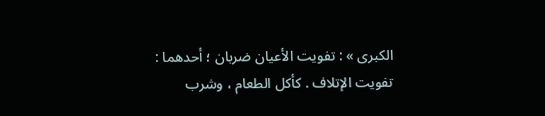الكبرى » : تفويت الأعيان ضربان ؛ أحدهما : تفويت الإتلاف . كأكل الطعام ، وشرب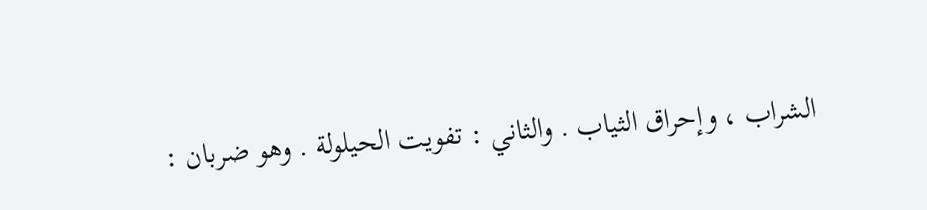الشراب ، وإحراق الثياب . والثاني : تفويت الحيلولة . وهو ضربان :